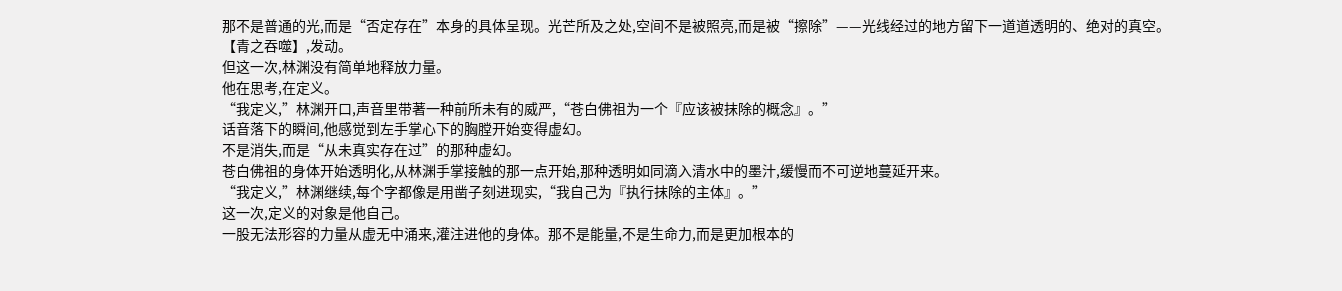那不是普通的光,而是“否定存在”本身的具体呈现。光芒所及之处,空间不是被照亮,而是被“擦除”——光线经过的地方留下一道道透明的、绝对的真空。
【青之吞噬】,发动。
但这一次,林渊没有简单地释放力量。
他在思考,在定义。
“我定义,”林渊开口,声音里带著一种前所未有的威严,“苍白佛祖为一个『应该被抹除的概念』。”
话音落下的瞬间,他感觉到左手掌心下的胸膛开始变得虚幻。
不是消失,而是“从未真实存在过”的那种虚幻。
苍白佛祖的身体开始透明化,从林渊手掌接触的那一点开始,那种透明如同滴入清水中的墨汁,缓慢而不可逆地蔓延开来。
“我定义,”林渊继续,每个字都像是用凿子刻进现实,“我自己为『执行抹除的主体』。”
这一次,定义的对象是他自己。
一股无法形容的力量从虚无中涌来,灌注进他的身体。那不是能量,不是生命力,而是更加根本的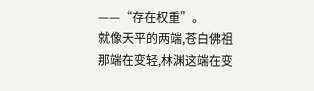——“存在权重”。
就像天平的两端,苍白佛祖那端在变轻,林渊这端在变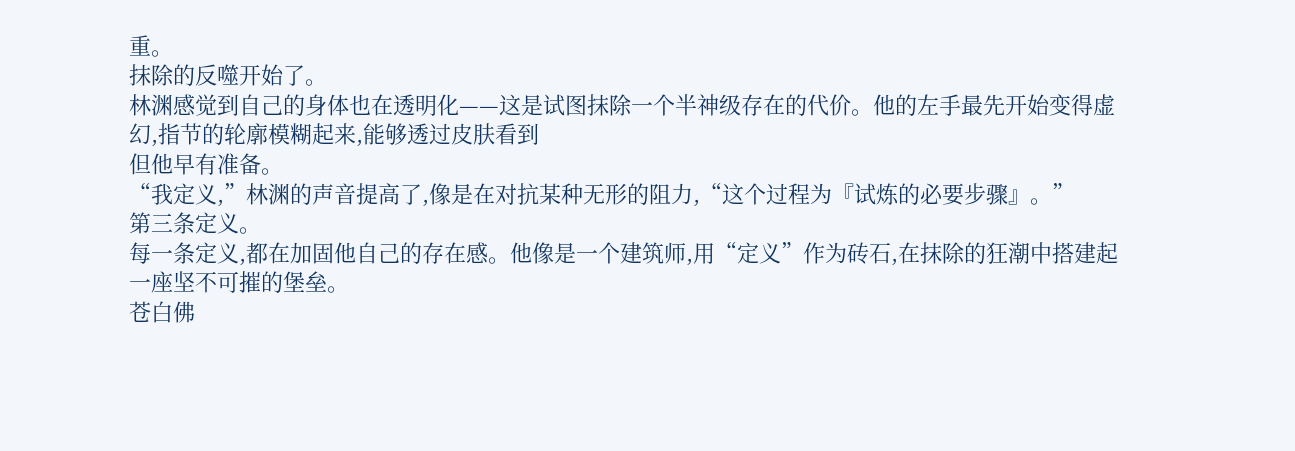重。
抹除的反噬开始了。
林渊感觉到自己的身体也在透明化——这是试图抹除一个半神级存在的代价。他的左手最先开始变得虚幻,指节的轮廓模糊起来,能够透过皮肤看到
但他早有准备。
“我定义,”林渊的声音提高了,像是在对抗某种无形的阻力,“这个过程为『试炼的必要步骤』。”
第三条定义。
每一条定义,都在加固他自己的存在感。他像是一个建筑师,用“定义”作为砖石,在抹除的狂潮中搭建起一座坚不可摧的堡垒。
苍白佛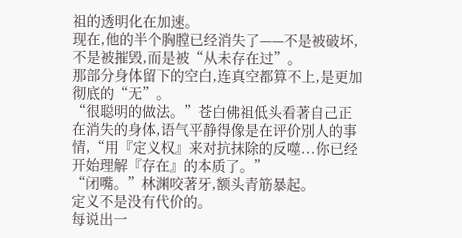祖的透明化在加速。
现在,他的半个胸膛已经消失了——不是被破坏,不是被摧毁,而是被“从未存在过”。
那部分身体留下的空白,连真空都算不上,是更加彻底的“无”。
“很聪明的做法。”苍白佛祖低头看著自己正在消失的身体,语气平静得像是在评价別人的事情,“用『定义权』来对抗抹除的反噬...你已经开始理解『存在』的本质了。”
“闭嘴。”林渊咬著牙,额头青筋暴起。
定义不是没有代价的。
每说出一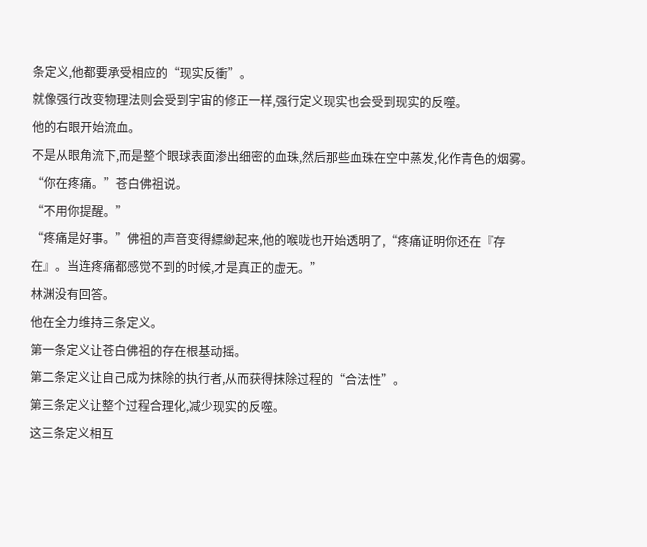条定义,他都要承受相应的“现实反衝”。
就像强行改变物理法则会受到宇宙的修正一样,强行定义现实也会受到现实的反噬。
他的右眼开始流血。
不是从眼角流下,而是整个眼球表面渗出细密的血珠,然后那些血珠在空中蒸发,化作青色的烟雾。
“你在疼痛。”苍白佛祖说。
“不用你提醒。”
“疼痛是好事。”佛祖的声音变得縹緲起来,他的喉咙也开始透明了,“疼痛证明你还在『存在』。当连疼痛都感觉不到的时候,才是真正的虚无。”
林渊没有回答。
他在全力维持三条定义。
第一条定义让苍白佛祖的存在根基动摇。
第二条定义让自己成为抹除的执行者,从而获得抹除过程的“合法性”。
第三条定义让整个过程合理化,减少现实的反噬。
这三条定义相互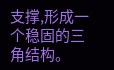支撑,形成一个稳固的三角结构。